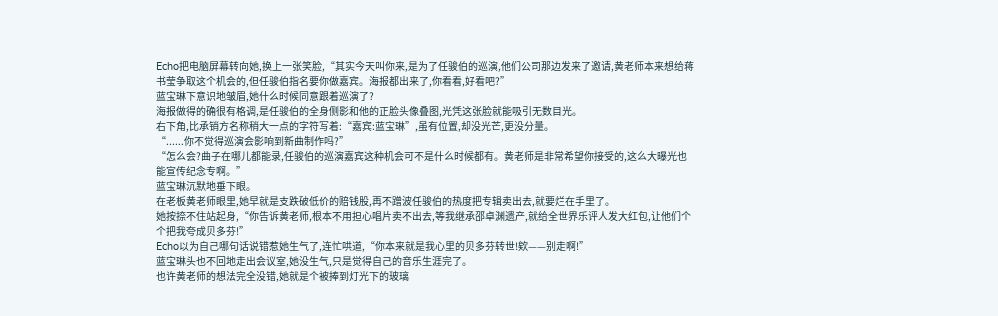Echo把电脑屏幕转向她,换上一张笑脸,“其实今天叫你来,是为了任骏伯的巡演,他们公司那边发来了邀请,黄老师本来想给蒋书莹争取这个机会的,但任骏伯指名要你做嘉宾。海报都出来了,你看看,好看吧?”
蓝宝琳下意识地皱眉,她什么时候同意跟着巡演了?
海报做得的确很有格调,是任骏伯的全身侧影和他的正脸头像叠图,光凭这张脸就能吸引无数目光。
右下角,比承销方名称稍大一点的字符写着:“嘉宾:蓝宝琳”,虽有位置,却没光芒,更没分量。
“......你不觉得巡演会影响到新曲制作吗?”
“怎么会?曲子在哪儿都能录,任骏伯的巡演嘉宾这种机会可不是什么时候都有。黄老师是非常希望你接受的,这么大曝光也能宣传纪念专啊。”
蓝宝琳沉默地垂下眼。
在老板黄老师眼里,她早就是支跌破低价的赔钱股,再不蹭波任骏伯的热度把专辑卖出去,就要烂在手里了。
她按捺不住站起身,“你告诉黄老师,根本不用担心唱片卖不出去,等我继承邵卓渊遗产,就给全世界乐评人发大红包,让他们个个把我夸成贝多芬!”
Echo以为自己哪句话说错惹她生气了,连忙哄道,“你本来就是我心里的贝多芬转世!欸——别走啊!”
蓝宝琳头也不回地走出会议室,她没生气,只是觉得自己的音乐生涯完了。
也许黄老师的想法完全没错,她就是个被捧到灯光下的玻璃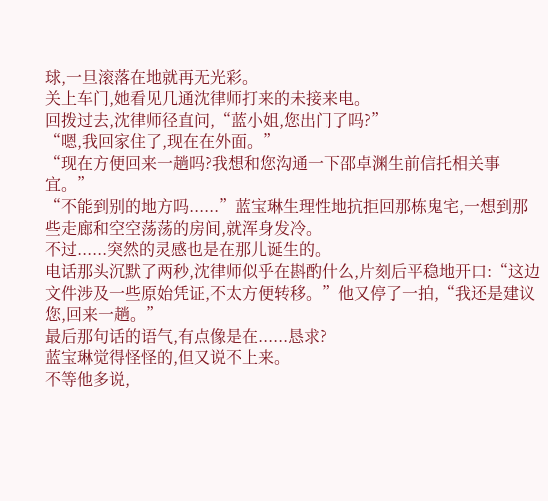球,一旦滚落在地就再无光彩。
关上车门,她看见几通沈律师打来的未接来电。
回拨过去,沈律师径直问,“蓝小姐,您出门了吗?”
“嗯,我回家住了,现在在外面。”
“现在方便回来一趟吗?我想和您沟通一下邵卓渊生前信托相关事宜。”
“不能到别的地方吗......”蓝宝琳生理性地抗拒回那栋鬼宅,一想到那些走廊和空空荡荡的房间,就浑身发冷。
不过......突然的灵感也是在那儿诞生的。
电话那头沉默了两秒,沈律师似乎在斟酌什么,片刻后平稳地开口:“这边文件涉及一些原始凭证,不太方便转移。”他又停了一拍,“我还是建议您,回来一趟。”
最后那句话的语气,有点像是在......恳求?
蓝宝琳觉得怪怪的,但又说不上来。
不等他多说,